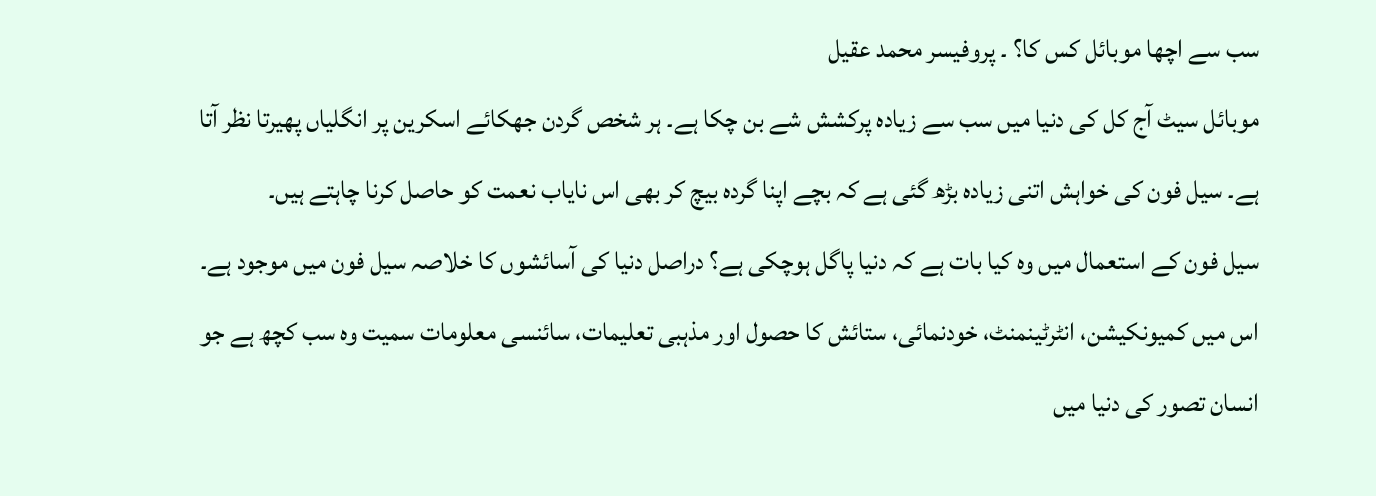سب سے اچھا موبائل کس کا؟ ۔ پروفیسر محمد عقیل
موبائل سیٹ آج کل کی دنیا میں سب سے زیادہ پرکشش شے بن چکا ہے۔ ہر شخص گردن جھکائے اسکرین پر انگلیاں پھیرتا نظر آتا ہے۔ سیل فون کی خواہش اتنی زیادہ بڑھ گئی ہے کہ بچے اپنا گردہ بیچ کر بھی اس نایاب نعمت کو حاصل کرنا چاہتے ہیں۔
سیل فون کے استعمال میں وہ کیا بات ہے کہ دنیا پاگل ہوچکی ہے؟ دراصل دنیا کی آسائشوں کا خلاصہ سیل فون میں موجود ہے۔ اس میں کمیونکیشن، انٹرٹینمنٹ، خودنمائی، ستائش کا حصول اور مذہبی تعلیمات، سائنسی معلومات سمیت وہ سب کچھ ہے جو انسان تصور کی دنیا میں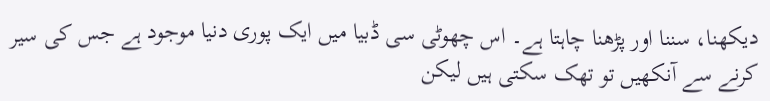دیکھنا، سننا اور پڑھنا چاہتا ہے۔ اس چھوٹی سی ڈبیا میں ایک پوری دنیا موجود ہے جس کی سیر کرنے سے آنکھیں تو تھک سکتی ہیں لیکن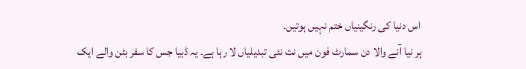اس دنیا کی رنگینیاں ختم نہیں ہوتیں۔
ہر نیا آنے والا دن سمارٹ فون میں نت نئی تبدیلیاں لا رہا ہے۔ یہ ڈبیا جس کا سفر بٹن والے ایک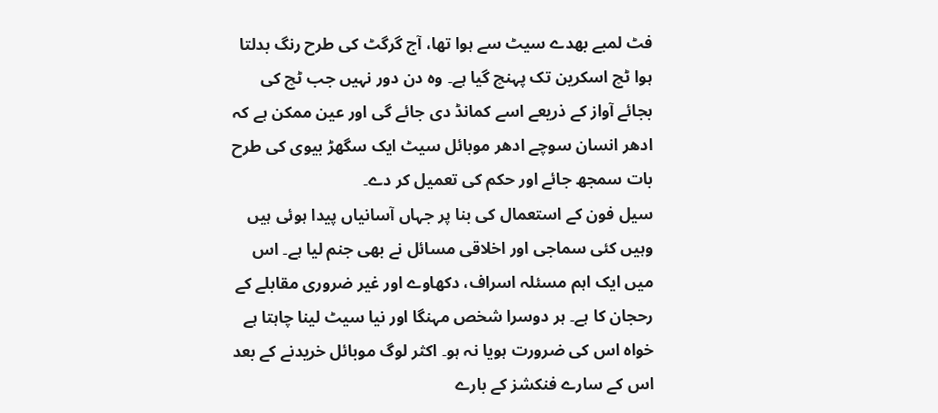فٹ لمبے بھدے سیٹ سے ہوا تھا، آج گرگٹ کی طرح رنگ بدلتا ہوا ٹچ اسکرین تک پہنچ گیا ہے۔ وہ دن دور نہیں جب ٹچ کی بجائے آواز کے ذریعے اسے کمانڈ دی جائے گی اور عین ممکن ہے کہ ادھر انسان سوچے ادھر موبائل سیٹ ایک سگھڑ بیوی کی طرح بات سمجھ جائے اور حکم کی تعمیل کر دے۔
سیل فون کے استعمال کی بنا پر جہاں آسانیاں پیدا ہوئی ہیں وہیں کئی سماجی اور اخلاقی مسائل نے بھی جنم لیا ہے۔ اس میں ایک اہم مسئلہ اسراف، دکھاوے اور غیر ضروری مقابلے کے رحجان کا ہے۔ ہر دوسرا شخص مہنگا اور نیا سیٹ لینا چاہتا ہے خواہ اس کی ضرورت ہویا نہ ہو۔ اکثر لوگ موبائل خریدنے کے بعد اس کے سارے فنکشز کے بارے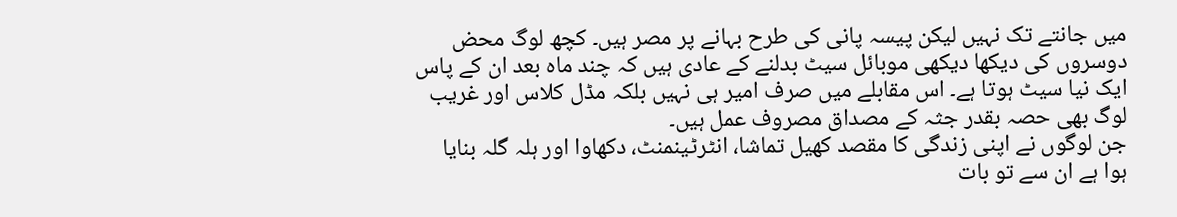میں جانتے تک نہیں لیکن پیسہ پانی کی طرح بہانے پر مصر ہیں۔ کچھ لوگ محض دوسروں کی دیکھا دیکھی موبائل سیٹ بدلنے کے عادی ہیں کہ چند ماہ بعد ان کے پاس ایک نیا سیٹ ہوتا ہے۔ اس مقابلے میں صرف امیر ہی نہیں بلکہ مڈل کلاس اور غریب لوگ بھی حصہ بقدر جثہ کے مصداق مصروف عمل ہیں۔
جن لوگوں نے اپنی زندگی کا مقصد کھیل تماشا، انٹرٹینمنٹ، دکھاوا اور ہلہ گلہ بنایا ہوا ہے ان سے تو بات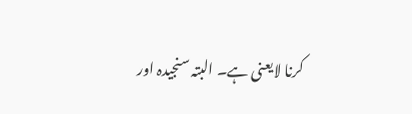کرنا لایعنی ہے۔ البتہ سنجیدہ اور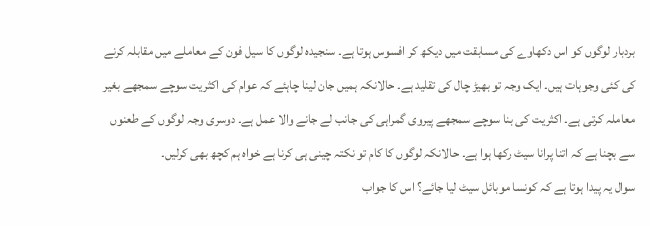بردبار لوگوں کو اس دکھاوے کی مسابقت میں دیکھ کر افسوس ہوتا ہے۔ سنجیدہ لوگوں کا سیل فون کے معاملے میں مقابلہ کرنے کی کئی وجوہات ہیں۔ ایک وجہ تو بھیڑ چال کی تقلید ہے۔ حالانکہ ہمیں جان لینا چاہئے کہ عوام کی اکثریت سوچے سمجھے بغیر معاملہ کرتی ہے۔ اکثریت کی بنا سوچے سمجھے پیروی گمراہی کی جانب لے جانے والا عمل ہے۔ دوسری وجہ لوگوں کے طعنوں سے بچنا ہے کہ اتنا پرانا سیٹ رکھا ہوا ہے۔ حالانکہ لوگوں کا کام تو نکتہ چینی ہی کرنا ہے خواہ ہم کچھ بھی کرلیں۔
سوال یہ پیدا ہوتا ہے کہ کونسا موبائل سیٹ لیا جائے؟ اس کا جواب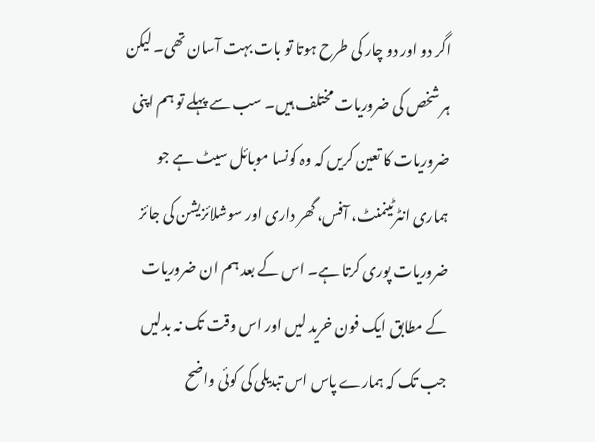اگر دو اور دو چار کی طرح ہوتا تو بات بہت آسان تھی۔ لیکن ہر شخص کی ضروریات مختلف ہیں۔ سب سے پہلے تو ہم اپنی ضروریات کا تعین کریں کہ وہ کونسا موبائل سیٹ ہے جو ہماری انٹرٹینمنٹ، آفس، گھر داری اور سوشلائزیشن کی جائز ضروریات پوری کرتا ہے۔ اس کے بعد ہم ان ضروریات کے مطابق ایک فون خرید لیں اور اس وقت تک نہ بدلیں جب تک کہ ہمارے پاس اس تبدیلی کی کوئی واضح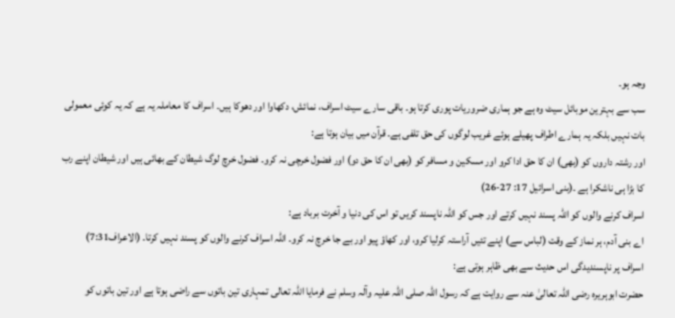وجہ ہو۔
سب سے بہترین موبائل سیٹ وہ ہے جو ہماری ضروریات پوری کرتا ہو۔ باقی سارے سیٹ اسراف، نمائش، دکھاوا اور دھوکا ہیں۔ اسراف کا معاملہ یہ ہے کہ یہ کوئی معمولی بات نہیں بلکہ یہ ہمارے اطراف پھیلے ہوئے غریب لوگوں کی حق تلفی ہے۔ قرآن میں بیان ہوتا ہے:
اور رشتہ داروں کو (بھی) ان کا حق ادا کرو اور مسکین و مسافر کو (بھی ان کا حق دو) اور فضول خرچی نہ کرو۔ فضول خرچ لوگ شیطان کے بھائی ہیں اور شیطان اپنے رب کا بڑا ہی ناشکرا ہے ۔(بنی اسرائیل 17: 27-26)
اسراف کرنے والوں کو اللہ پسند نہیں کرتے اور جس کو اللہ ناپسند کریں تو اس کی دنیا و آخرت برباد ہے:
اے بنی آدم، ہر نماز کے وقت (لباس سے) اپنے تئیں آراستہ کرلیا کرو، اور کھاؤ پیو اور بے جا خرچ نہ کرو۔ اللہ اسراف کرنے والوں کو پسند نہیں کرتا۔ (الاعراف7:31)
اسراف پر ناپسندیدگی اس حدیث سے بھی ظاہر ہوتی ہے:
حضرت ابوہریرہ رضی اللہ تعالیٰ عنہ سے روایت ہے کہ رسول اللہ صلی اللہ علیہ وآلہ وسلم نے فرمایا اللہ تعالی تمہاری تین باتوں سے راضی ہوتا ہے اور تین باتوں کو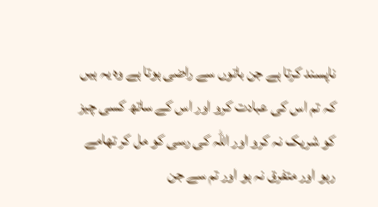ناپسند کرتا ہے جن باتوں سے راضی ہوتا ہے وہ یہ ہیں کہ تم اس کی عبادت کرو اور اس کے ساتھ کسی چیز کو شریک نہ کرو اور اللہ کی رسی کو مل کر تھامے رہو اور متفرق نہ ہو اور تم سے جن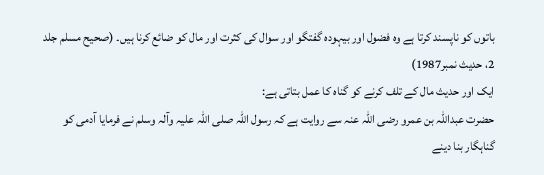باتوں کو ناپسند کرتا ہے وہ فضول اور بیہودہ گفتگو اور سوال کی کثرت اور مال کو ضائع کرنا ہیں۔ (صحیح مسلم جلد 2، حدیث نمبر1987)
ایک اور حدیث مال کے تلف کرنے کو گناہ کا عمل بتاتی ہے:
حضرت عبداللہ بن عمرو رضی اللہ عنہ سے روایت ہے کہ رسول اللہ صلی اللہ علیہ وآلہ وسلم نے فرمایا آدمی کو گناہگار بنا دینے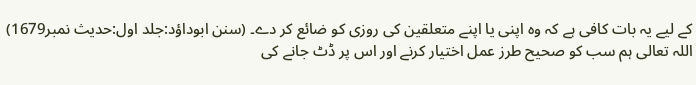کے لیے یہ بات کافی ہے کہ وہ اپنی یا اپنے متعلقین کی روزی کو ضائع کر دے۔ (سنن ابوداؤد:جلد اول:حدیث نمبر1679)
اللہ تعالی ہم سب کو صحیح طرز عمل اختیار کرنے اور اس پر ڈٹ جانے کی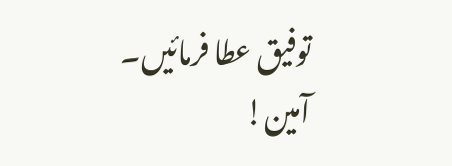توفیق عطا فرمائیں۔ آمین!